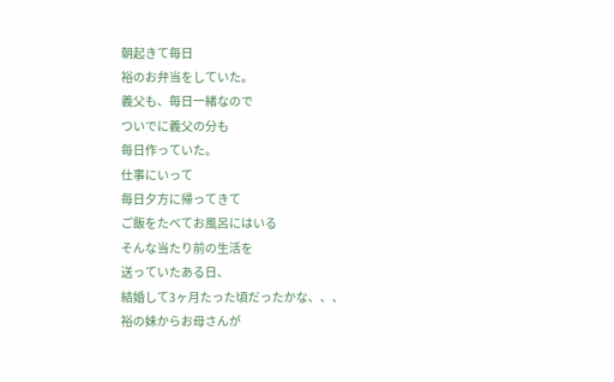朝起きて毎日
裕のお弁当をしていた。
義父も、毎日一緒なので
ついでに義父の分も
毎日作っていた。
仕事にいって
毎日夕方に帰ってきて
ご飯をたべてお風呂にはいる
そんな当たり前の生活を
送っていたある日、
結婚して3ヶ月たった頃だったかな、、、
裕の妹からお母さんが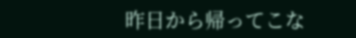昨日から帰ってこな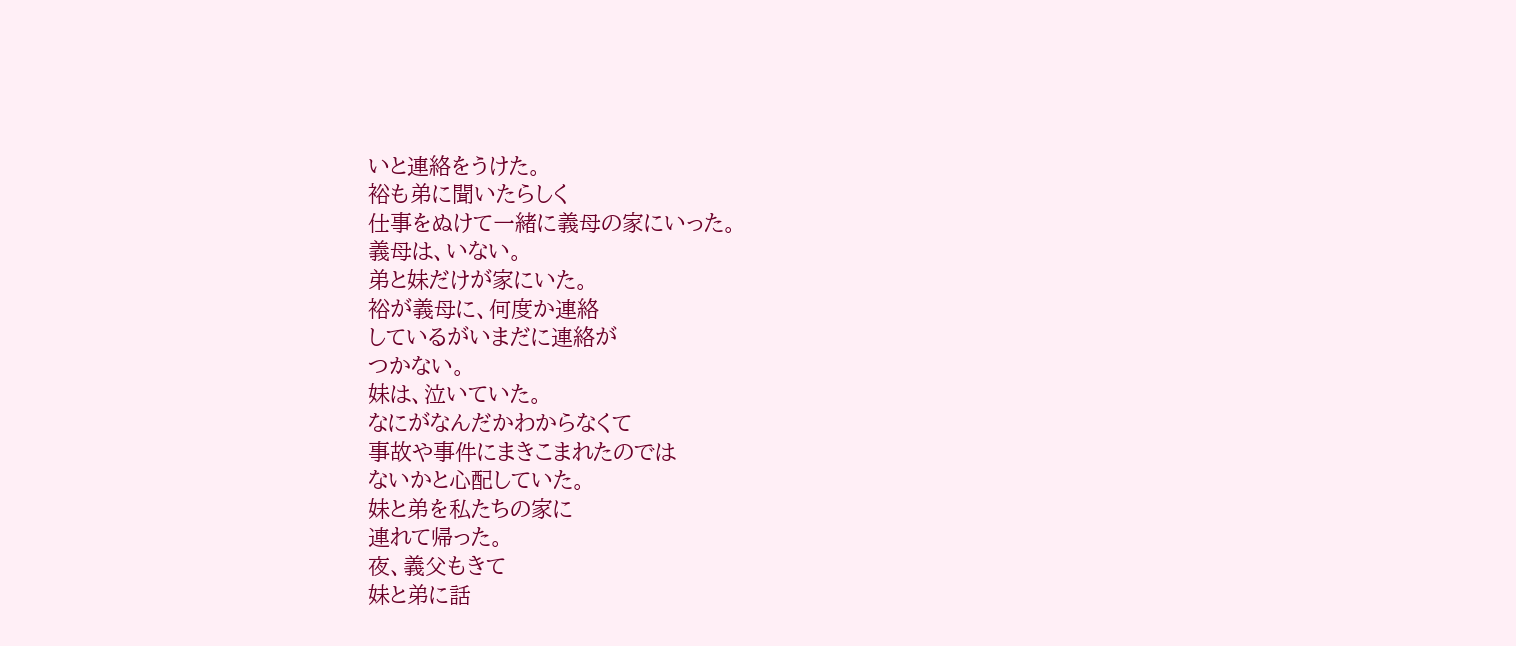いと連絡をうけた。
裕も弟に聞いたらしく
仕事をぬけて一緒に義母の家にいった。
義母は、いない。
弟と妹だけが家にいた。
裕が義母に、何度か連絡
しているがいまだに連絡が
つかない。
妹は、泣いていた。
なにがなんだかわからなくて
事故や事件にまきこまれたのでは
ないかと心配していた。
妹と弟を私たちの家に
連れて帰った。
夜、義父もきて
妹と弟に話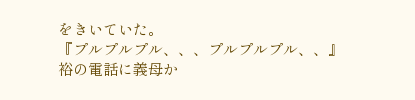をきいていた。
『プルプルプル、、、プルプルプル、、』
裕の電話に義母か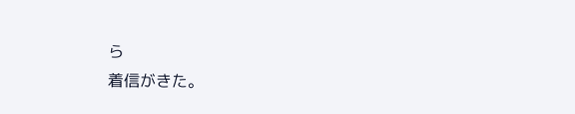ら
着信がきた。